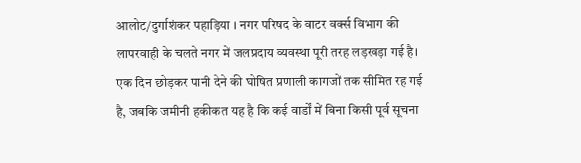आलोट/दुर्गाशंकर पहाड़िया । नगर परिषद के वाटर वर्क्स विभाग की लापरवाही के चलते नगर में जलप्रदाय व्यवस्था पूरी तरह लड़खड़ा गई है। एक दिन छोड़कर पानी देने की घोषित प्रणाली कागजों तक सीमित रह गई है, जबकि जमीनी हकीकत यह है कि कई वार्डों में बिना किसी पूर्व सूचना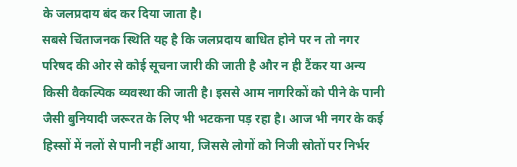के जलप्रदाय बंद कर दिया जाता है।
सबसे चिंताजनक स्थिति यह है कि जलप्रदाय बाधित होने पर न तो नगर परिषद की ओर से कोई सूचना जारी की जाती है और न ही टैंकर या अन्य किसी वैकल्पिक व्यवस्था की जाती है। इससे आम नागरिकों को पीने के पानी जैसी बुनियादी जरूरत के लिए भी भटकना पड़ रहा है। आज भी नगर के कई हिस्सों में नलों से पानी नहीं आया, जिससे लोगों को निजी स्रोतों पर निर्भर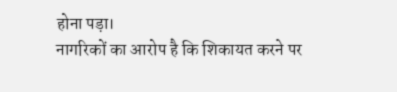होना पड़ा।
नागरिकों का आरोप है कि शिकायत करने पर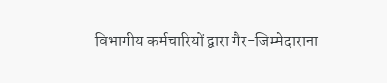विभागीय कर्मचारियों द्वारा गैर-जिम्मेदाराना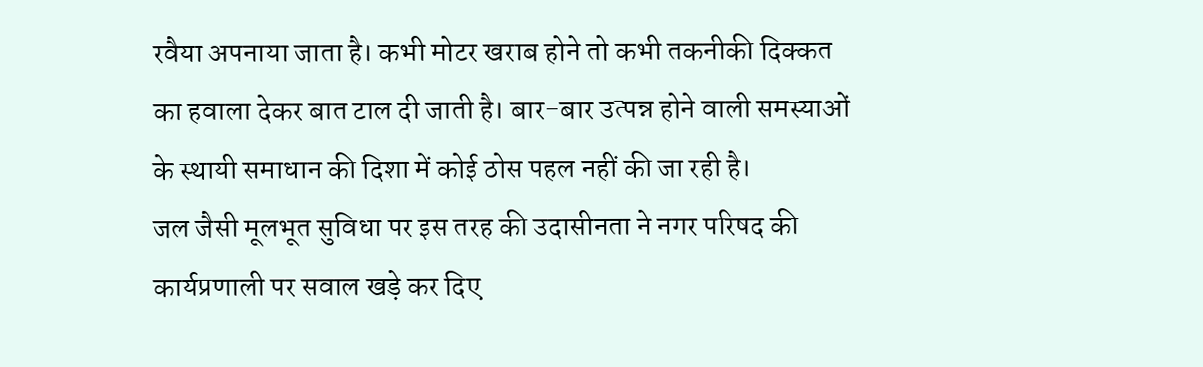रवैया अपनाया जाता है। कभी मोटर खराब होने तो कभी तकनीकी दिक्कत का हवाला देकर बात टाल दी जाती है। बार-बार उत्पन्न होने वाली समस्याओं के स्थायी समाधान की दिशा में कोई ठोस पहल नहीं की जा रही है।
जल जैसी मूलभूत सुविधा पर इस तरह की उदासीनता ने नगर परिषद की कार्यप्रणाली पर सवाल खड़े कर दिए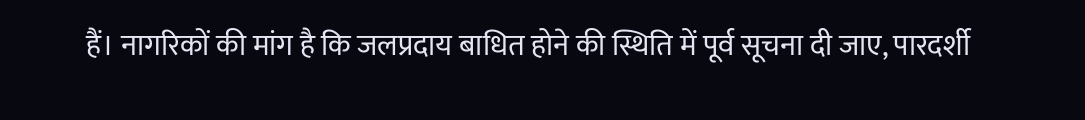हैं। नागरिकों की मांग है कि जलप्रदाय बाधित होने की स्थिति में पूर्व सूचना दी जाए, पारदर्शी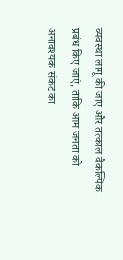व्यवस्था लागू की जाए और तत्काल वैकल्पिक प्रबंध किए जाएं, ताकि आम जनता को अनावश्यक संकट का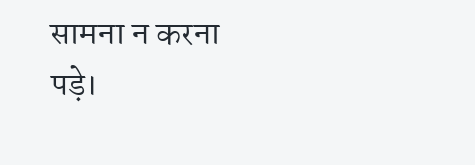सामना न करना पड़े।